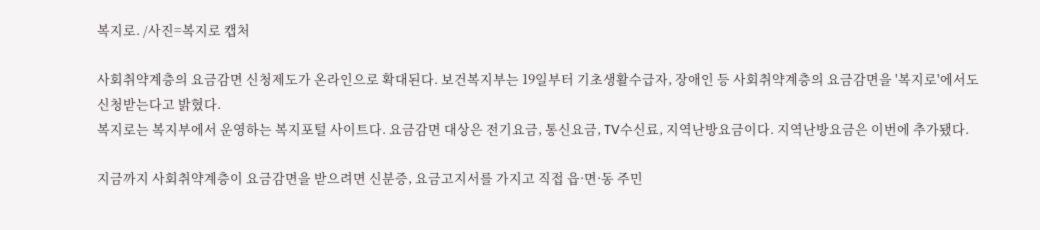복지로. /사진=복지로 캡처

사회취약계층의 요금감면 신청제도가 온라인으로 확대된다. 보건복지부는 19일부터 기초생활수급자, 장애인 등 사회취약계층의 요금감면을 '복지로'에서도 신청받는다고 밝혔다.
복지로는 복지부에서 운영하는 복지포털 사이트다. 요금감면 대상은 전기요금, 통신요금, TV수신료, 지역난방요금이다. 지역난방요금은 이번에 추가됐다.

지금까지 사회취약계층이 요금감면을 받으려면 신분증, 요금고지서를 가지고 직접 읍·면·동 주민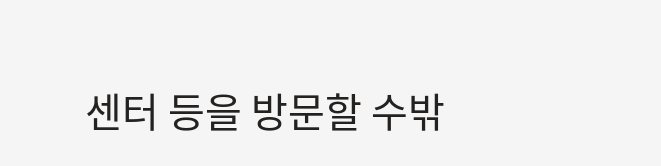센터 등을 방문할 수밖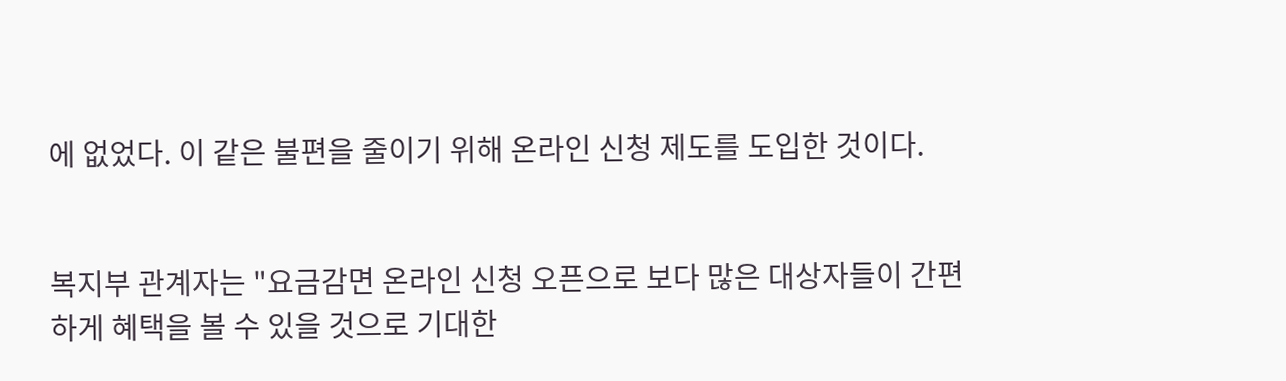에 없었다. 이 같은 불편을 줄이기 위해 온라인 신청 제도를 도입한 것이다.


복지부 관계자는 "요금감면 온라인 신청 오픈으로 보다 많은 대상자들이 간편하게 혜택을 볼 수 있을 것으로 기대한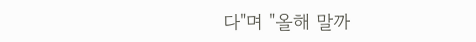다"며 "올해 말까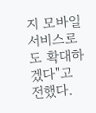지 모바일 서비스로도 확대하겠다"고 전했다.